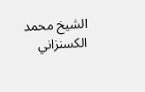الشيخ محمد الكسنزاني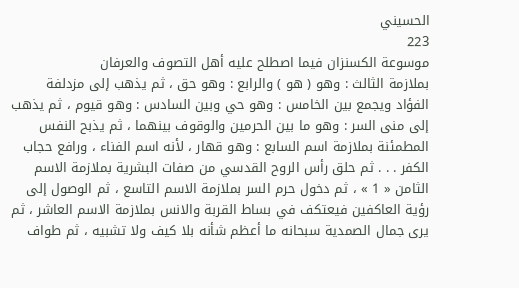الحسيني
223
موسوعة الكسنزان فيما اصطلح عليه أهل التصوف والعرفان
بملازمة الثالث : وهو ( هو ) والرابع : وهو حق ، ثم يذهب إلى مزدلفة الفؤاد ويجمع بين الخامس : وهو حي وبين السادس : وهو قيوم ، ثم يذهب إلى منى السر : وهو ما بين الحرمين والوقوف بينهما ، ثم يذبح النفس المطمئنة بملازمة اسم السابع : وهو قهار ، لأنه اسم الفناء ، ورافع حجاب الكفر . . . ثم حلق رأس الروح القدسي من صفات البشرية بملازمة الاسم الثامن « 1 » ، ثم دخول حرم السر بملازمة الاسم التاسع ، ثم الوصول إلى رؤية العاكفين فيعتكف في بساط القربة والانس بملازمة الاسم العاشر ، ثم يرى جمال الصمدية سبحانه ما أعظم شأنه بلا كيف ولا تشبيه ، ثم طواف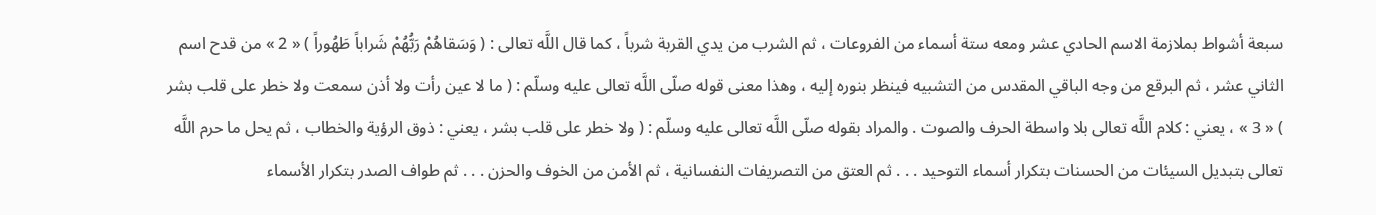سبعة أشواط بملازمة الاسم الحادي عشر ومعه ستة أسماء من الفروعات ، ثم الشرب من يدي القربة شرباً ، كما قال اللَّه تعالى : ( وَسَقاهُمْ رَبُّهُمْ شَراباً طَهُوراً ) « 2 » من قدح اسم الثاني عشر ، ثم البرقع من وجه الباقي المقدس من التشبيه فينظر بنوره إليه ، وهذا معنى قوله صلّى اللَّه تعالى عليه وسلّم : ( ما لا عين رأت ولا أذن سمعت ولا خطر على قلب بشر ) « 3 » ، يعني : كلام اللَّه تعالى بلا واسطة الحرف والصوت . والمراد بقوله صلّى اللَّه تعالى عليه وسلّم : ( ولا خطر على قلب بشر ، يعني : ذوق الرؤية والخطاب ، ثم يحل ما حرم اللَّه تعالى بتبديل السيئات من الحسنات بتكرار أسماء التوحيد . . . ثم العتق من التصريفات النفسانية ، ثم الأمن من الخوف والحزن . . . ثم طواف الصدر بتكرار الأسماء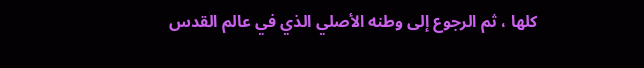كلها ، ثم الرجوع إلى وطنه الأصلي الذي في عالم القدس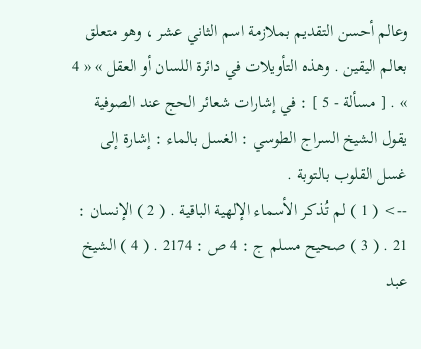وعالم أحسن التقديم بملازمة اسم الثاني عشر ، وهو متعلق بعالم اليقين . وهذه التأويلات في دائرة اللسان أو العقل » « 4 » . [ مسألة - 5 ] : في إشارات شعائر الحج عند الصوفية يقول الشيخ السراج الطوسي : الغسل بالماء : إشارة إلى غسل القلوب بالتوبة .
--> ( 1 ) لم تُذكر الأسماء الإلهية الباقية . ( 2 ) الإنسان : 21 . ( 3 ) صحيح مسلم ج : 4 ص : 2174 . ( 4 ) الشيخ عبد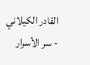القادر الكيلاني - سر الأسرار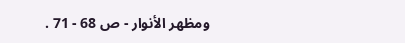ومظهر الأنوار - ص 68 - 71 .